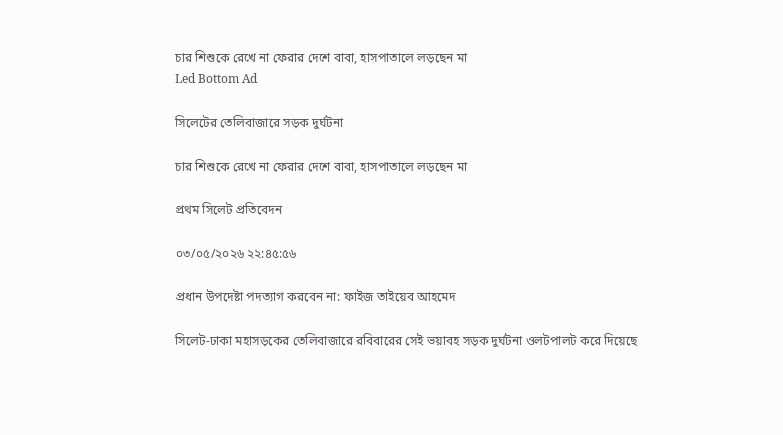চার শিশুকে রেখে না ফেরার দেশে বাবা, হাসপাতালে লড়ছেন মা
Led Bottom Ad

সিলেটের তেলিবাজারে সড়ক দুর্ঘটনা

চার শিশুকে রেখে না ফেরার দেশে বাবা, হাসপাতালে লড়ছেন মা

প্রথম সিলেট প্রতিবেদন

০৩/০৫/২০২৬ ২২:৪৫:৫৬

প্রধান উপদেষ্টা পদত্যাগ করবেন না: ফাইজ তাইয়েব আহমেদ

সিলেট-ঢাকা মহাসড়কের তেলিবাজারে রবিবারের সেই ভয়াবহ সড়ক দুর্ঘটনা ওলটপালট করে দিয়েছে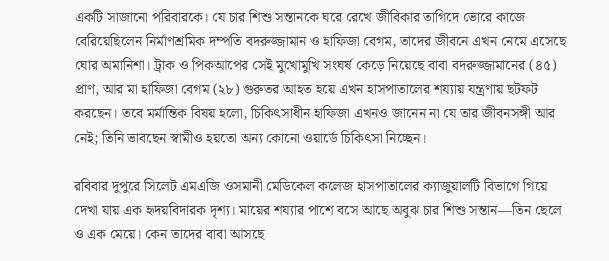একটি সাজানো পরিবারকে। যে চার শিশু সন্তানকে ঘরে রেখে জীবিকার তাগিদে ভোরে কাজে বেরিয়েছিলেন নির্মাণশ্রমিক দম্পতি বদরুজ্জামান ও হাফিজা বেগম, তাদের জীবনে এখন নেমে এসেছে ঘোর অমানিশা। ট্রাক ও পিকআপের সেই মুখোমুখি সংঘর্ষ কেড়ে নিয়েছে বাবা বদরুজ্জামানের (৪৫) প্রাণ, আর মা হাফিজা বেগম (২৮) গুরুতর আহত হয়ে এখন হাসপাতালের শয্যায় যন্ত্রণায় ছটফট করছেন। তবে মর্মান্তিক বিষয় হলো, চিকিৎসাধীন হাফিজা এখনও জানেন না যে তার জীবনসঙ্গী আর নেই; তিনি ভাবছেন স্বামীও হয়তো অন্য কোনো ওয়ার্ডে চিকিৎসা নিচ্ছেন।

রবিবার দুপুরে সিলেট এমএজি ওসমানী মেডিকেল কলেজ হাসপাতালের ক্যাজুয়ালটি বিভাগে গিয়ে দেখা যায় এক হৃদয়বিদারক দৃশ্য। মায়ের শয্যার পাশে বসে আছে অবুঝ চার শিশু সন্তান—তিন ছেলে ও এক মেয়ে। কেন তাদের বাবা আসছে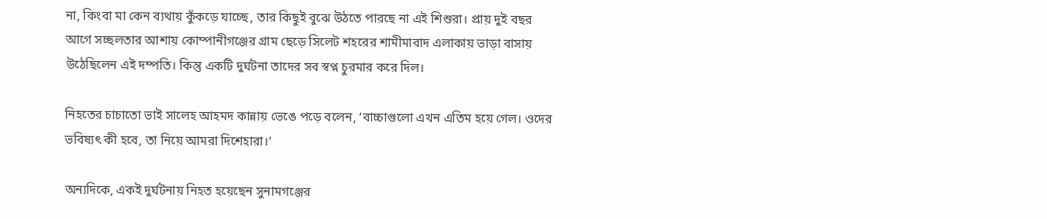না, কিংবা মা কেন ব্যথায় কুঁকড়ে যাচ্ছে, তার কিছুই বুঝে উঠতে পারছে না এই শিশুরা। প্রায় দুই বছর আগে সচ্ছলতার আশায় কোম্পানীগঞ্জের গ্রাম ছেড়ে সিলেট শহরের শামীমাবাদ এলাকায় ভাড়া বাসায় উঠেছিলেন এই দম্পতি। কিন্তু একটি দুর্ঘটনা তাদের সব স্বপ্ন চুরমার করে দিল।

নিহতের চাচাতো ভাই সালেহ আহমদ কান্নায় ভেঙে পড়ে বলেন, ‘বাচ্চাগুলো এখন এতিম হয়ে গেল। ওদের ভবিষ্যৎ কী হবে, তা নিয়ে আমরা দিশেহারা।’

অন্যদিকে, একই দুর্ঘটনায় নিহত হয়েছেন সুনামগঞ্জের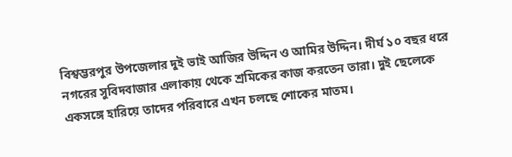বিশ্বম্ভরপুর উপজেলার দুই ভাই আজির উদ্দিন ও আমির উদ্দিন। দীর্ঘ ১০ বছর ধরে নগরের সুবিদবাজার এলাকায় থেকে শ্রমিকের কাজ করতেন তারা। দুই ছেলেকে একসঙ্গে হারিয়ে তাদের পরিবারে এখন চলছে শোকের মাতম।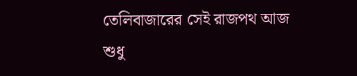তেলিবাজারের সেই রাজপথ আজ শুধু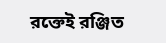রক্তেই রঞ্জিত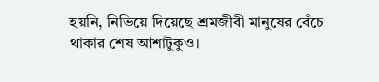হয়নি, নিভিয়ে দিয়েছে শ্রমজীবী মানুষের বেঁচে থাকার শেষ আশাটুকুও।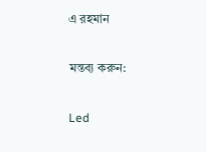এ রহমান

মন্তব্য করুন:

Led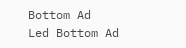Bottom Ad
Led Bottom Ad